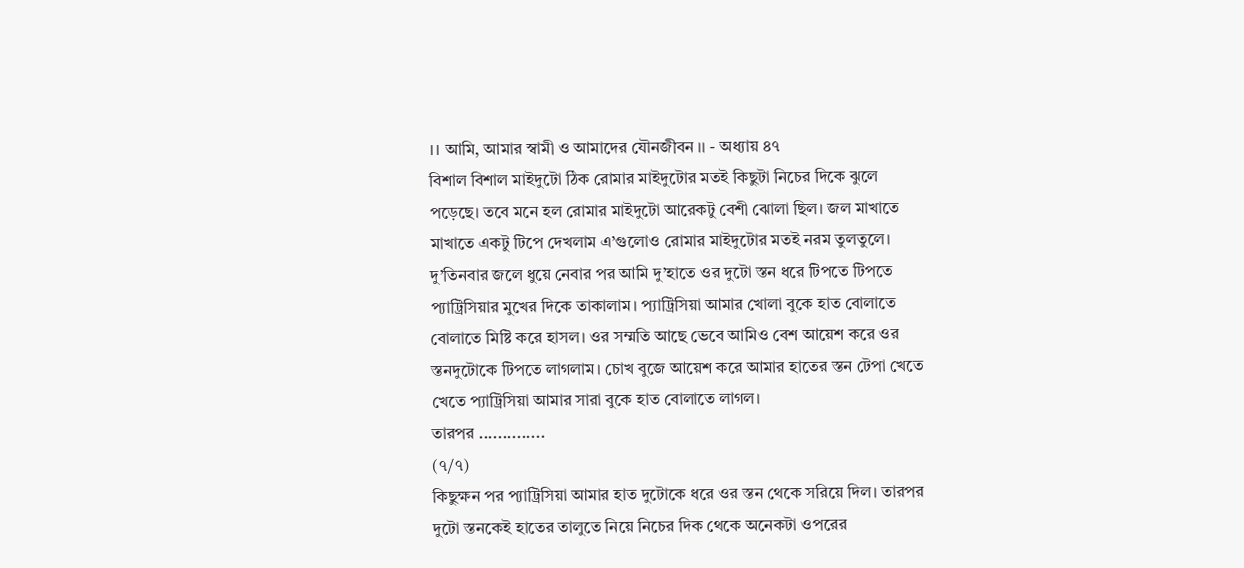।। আমি, আমার স্বামী ও আমাদের যৌনজীবন ।। - অধ্যায় ৪৭
বিশাল বিশাল মাইদুটো ঠিক রোমার মাইদুটোর মতই কিছুটা নিচের দিকে ঝুলে পড়েছে। তবে মনে হল রোমার মাইদুটো আরেকটু বেশী ঝোলা ছিল। জল মাখাতে মাখাতে একটু টিপে দেখলাম এ’গুলোও রোমার মাইদুটোর মতই নরম তুলতুলে। দু’তিনবার জলে ধুয়ে নেবার পর আমি দু’হাতে ওর দুটো স্তন ধরে টিপতে টিপতে প্যাট্রিসিয়ার মুখের দিকে তাকালাম। প্যাট্রিসিয়া আমার খোলা বুকে হাত বোলাতে বোলাতে মিষ্টি করে হাসল। ওর সম্মতি আছে ভেবে আমিও বেশ আয়েশ করে ওর স্তনদুটোকে টিপতে লাগলাম। চোখ বুজে আয়েশ করে আমার হাতের স্তন টেপা খেতে খেতে প্যাট্রিসিয়া আমার সারা বুকে হাত বোলাতে লাগল।
তারপর ..............
(৭/৭)
কিছুক্ষন পর প্যাট্রিসিয়া আমার হাত দুটোকে ধরে ওর স্তন থেকে সরিয়ে দিল। তারপর দুটো স্তনকেই হাতের তালুতে নিয়ে নিচের দিক থেকে অনেকটা ওপরের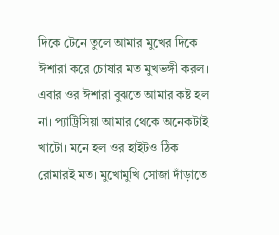দিকে টেনে তুলে আমার মুখের দিকে ঈশারা করে চোষার মত মুখভঙ্গী করল। এবার ওর ঈশারা বুঝতে আমার কষ্ট হল না। প্যাট্রিসিয়া আমার থেকে অনেকটাই খাটো। মনে হল ওর হাইটও ঠিক রোমারই মত। মুখোমুখি সোজা দাঁড়াতে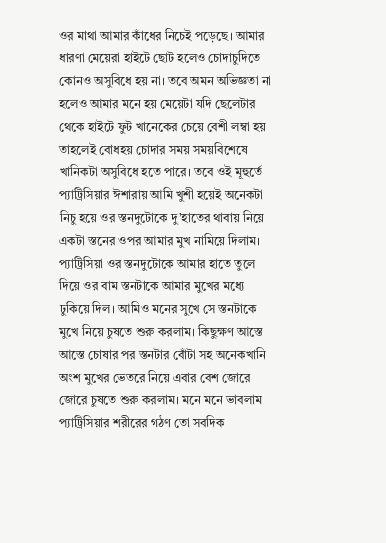ওর মাথা আমার কাঁধের নিচেই পড়েছে। আমার ধারণা মেয়েরা হাইটে ছোট হলেও চোদাচুদিতে কোনও অসুবিধে হয় না। তবে অমন অভিজ্ঞতা না হলেও আমার মনে হয় মেয়েটা যদি ছেলেটার থেকে হাইটে ফুট খানেকের চেয়ে বেশী লম্বা হয় তাহলেই বোধহয় চোদার সময় সময়বিশেষে খানিকটা অসুবিধে হতে পারে। তবে ওই মূহুর্তে প্যাট্রিসিয়ার ঈশারায় আমি খুশী হয়েই অনেকটা নিচু হয়ে ওর স্তনদুটোকে দু’হাতের থাবায় নিয়ে একটা স্তনের ওপর আমার মুখ নামিয়ে দিলাম। প্যাট্রিসিয়া ওর স্তনদুটোকে আমার হাতে তুলে দিয়ে ওর বাম স্তনটাকে আমার মুখের মধ্যে ঢুকিয়ে দিল। আমিও মনের সুখে সে স্তনটাকে মুখে নিয়ে চুষতে শুরু করলাম। কিছুক্ষণ আস্তে আস্তে চোষার পর স্তনটার বোঁটা সহ অনেকখানি অংশ মুখের ভেতরে নিয়ে এবার বেশ জোরে জোরে চুষতে শুরু করলাম। মনে মনে ভাবলাম প্যাট্রিসিয়ার শরীরের গঠণ তো সবদিক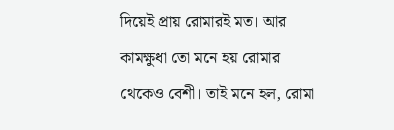দিয়েই প্রায় রোমারই মত। আর কামক্ষুধা তো মনে হয় রোমার থেকেও বেশী। তাই মনে হল, রোমা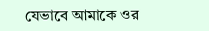যেভাবে আমাকে ওর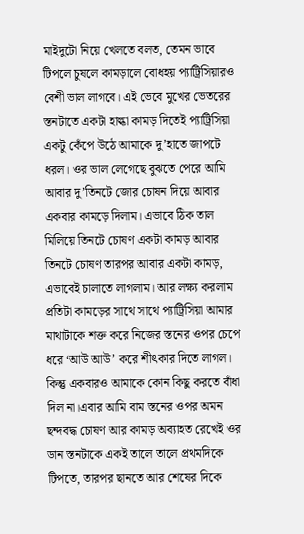মাইদুটো নিয়ে খেলতে বলত, তেমন ভাবে টিপলে চুষলে কামড়ালে বোধহয় প্যাট্রিসিয়ারও বেশী ভাল লাগবে। এই ভেবে মুখের ভেতরের স্তনটাতে একটা হাল্কা কামড় দিতেই প্যাট্রিসিয়া একটু কেঁপে উঠে আমাকে দু’হাতে জাপটে ধরল। ওর ভাল লেগেছে বুঝতে পেরে আমি আবার দু’তিনটে জোর চোষন দিয়ে আবার একবার কামড়ে দিলাম। এভাবে ঠিক তাল মিলিয়ে তিনটে চোষণ একটা কামড় আবার তিনটে চোষণ তারপর আবার একটা কামড়, এভাবেই চালাতে লাগলাম। আর লক্ষ্য করলাম প্রতিটা কামড়ের সাথে সাথে প্যাট্রিসিয়া আমার মাথাটাকে শক্ত করে নিজের স্তনের ওপর চেপে ধরে ‘আউ আউ’ করে শীৎকার দিতে লাগল। কিন্তু একবারও আমাকে কোন কিছু করতে বাঁধা দিল না।এবার আমি বাম স্তনের ওপর অমন ছন্দবদ্ধ চোষণ আর কামড় অব্যাহত রেখেই ওর ডান স্তনটাকে একই তালে তালে প্রথমদিকে টিপতে, তারপর ছানতে আর শেষের দিকে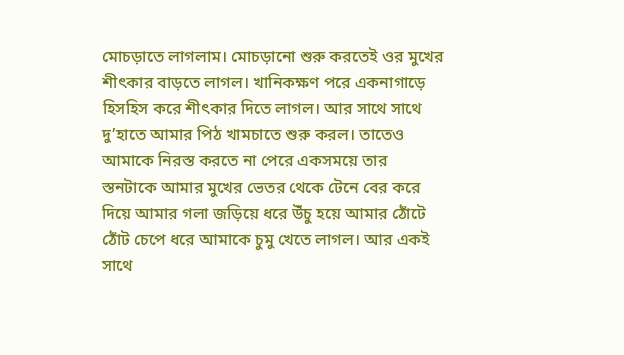মোচড়াতে লাগলাম। মোচড়ানো শুরু করতেই ওর মুখের শীৎকার বাড়তে লাগল। খানিকক্ষণ পরে একনাগাড়ে হিসহিস করে শীৎকার দিতে লাগল। আর সাথে সাথে দু’হাতে আমার পিঠ খামচাতে শুরু করল। তাতেও আমাকে নিরস্ত করতে না পেরে একসময়ে তার স্তনটাকে আমার মুখের ভেতর থেকে টেনে বের করে দিয়ে আমার গলা জড়িয়ে ধরে উঁচু হয়ে আমার ঠোঁটে ঠোঁট চেপে ধরে আমাকে চুমু খেতে লাগল। আর একই সাথে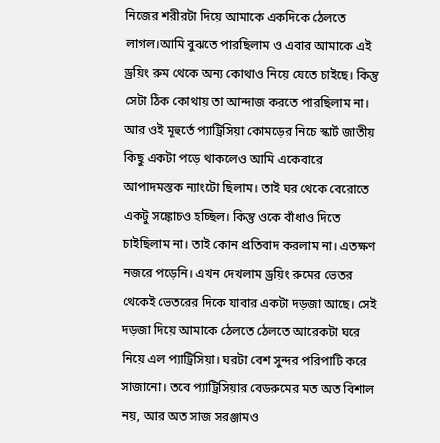নিজের শরীরটা দিয়ে আমাকে একদিকে ঠেলতে লাগল।আমি বুঝতে পারছিলাম ও এবার আমাকে এই ড্রয়িং রুম থেকে অন্য কোথাও নিয়ে যেতে চাইছে। কিন্তু সেটা ঠিক কোথায় তা আন্দাজ করতে পারছিলাম না। আর ওই মূহুর্তে প্যাট্রিসিয়া কোমড়ের নিচে স্কার্ট জাতীয় কিছু একটা পড়ে থাকলেও আমি একেবারে আপাদমস্তক ন্যাংটো ছিলাম। তাই ঘর থেকে বেরোতে একটু সঙ্কোচও হচ্ছিল। কিন্তু ওকে বাঁধাও দিতে চাইছিলাম না। তাই কোন প্রতিবাদ করলাম না। এতক্ষণ নজরে পড়েনি। এখন দেখলাম ড্রয়িং রুমের ভেতর থেকেই ভেতরের দিকে যাবার একটা দড়জা আছে। সেই দড়জা দিয়ে আমাকে ঠেলতে ঠেলতে আরেকটা ঘরে নিয়ে এল প্যাট্রিসিয়া। ঘরটা বেশ সুন্দর পরিপাটি করে সাজানো। তবে প্যাট্রিসিয়ার বেডরুমের মত অত বিশাল নয়, আর অত সাজ সরঞ্জামও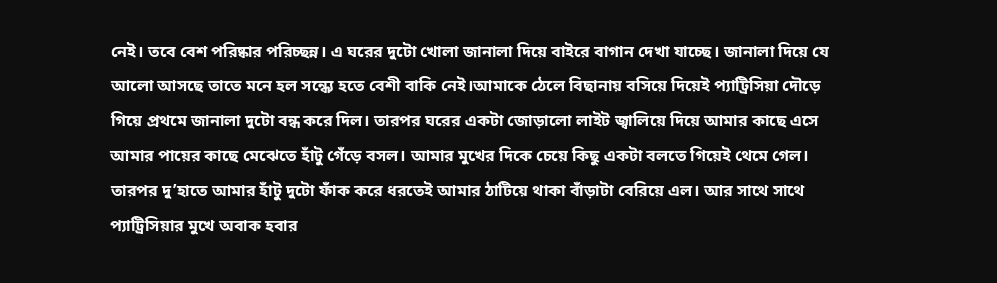নেই। তবে বেশ পরিষ্কার পরিচ্ছন্ন। এ ঘরের দুটো খোলা জানালা দিয়ে বাইরে বাগান দেখা যাচ্ছে। জানালা দিয়ে যে আলো আসছে তাতে মনে হল সন্ধ্যে হতে বেশী বাকি নেই।আমাকে ঠেলে বিছানায় বসিয়ে দিয়েই প্যাট্রিসিয়া দৌড়ে গিয়ে প্রথমে জানালা দুটো বন্ধ করে দিল। তারপর ঘরের একটা জোড়ালো লাইট জ্বালিয়ে দিয়ে আমার কাছে এসে আমার পায়ের কাছে মেঝেতে হাঁটু গেঁড়ে বসল। আমার মুখের দিকে চেয়ে কিছু একটা বলতে গিয়েই থেমে গেল। তারপর দু’হাতে আমার হাঁটু দুটো ফাঁক করে ধরতেই আমার ঠাটিয়ে থাকা বাঁড়াটা বেরিয়ে এল। আর সাথে সাথে প্যাট্রিসিয়ার মুখে অবাক হবার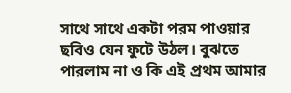সাথে সাথে একটা পরম পাওয়ার ছবিও যেন ফুটে উঠল। বুঝতে পারলাম না ও কি এই প্রথম আমার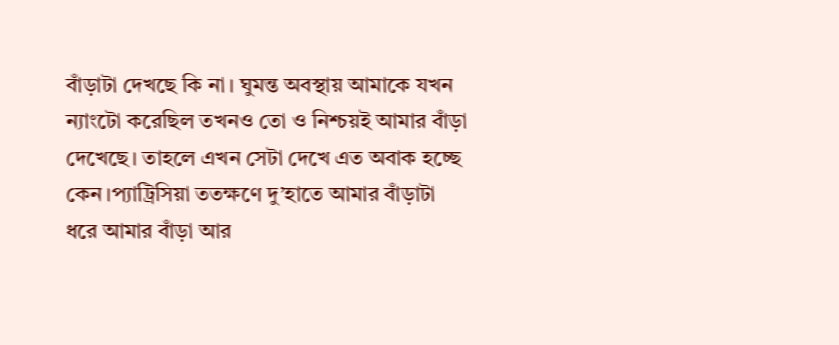বাঁড়াটা দেখছে কি না। ঘুমন্ত অবস্থায় আমাকে যখন ন্যাংটো করেছিল তখনও তো ও নিশ্চয়ই আমার বাঁড়া দেখেছে। তাহলে এখন সেটা দেখে এত অবাক হচ্ছে কেন।প্যাট্রিসিয়া ততক্ষণে দু’হাতে আমার বাঁড়াটা ধরে আমার বাঁড়া আর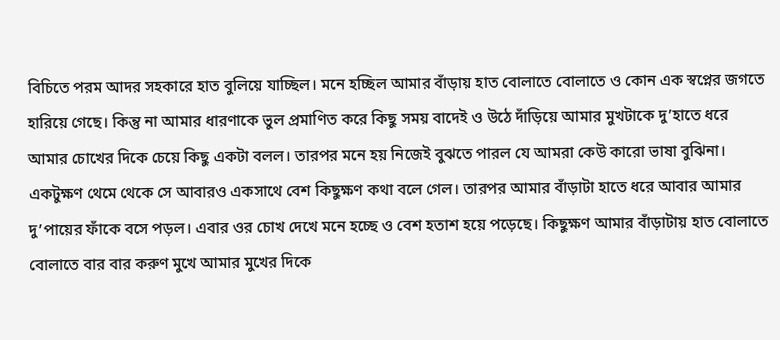বিচিতে পরম আদর সহকারে হাত বুলিয়ে যাচ্ছিল। মনে হচ্ছিল আমার বাঁড়ায় হাত বোলাতে বোলাতে ও কোন এক স্বপ্নের জগতে হারিয়ে গেছে। কিন্তু না আমার ধারণাকে ভুল প্রমাণিত করে কিছু সময় বাদেই ও উঠে দাঁড়িয়ে আমার মুখটাকে দু’হাতে ধরে আমার চোখের দিকে চেয়ে কিছু একটা বলল। তারপর মনে হয় নিজেই বুঝতে পারল যে আমরা কেউ কারো ভাষা বুঝিনা। একটুক্ষণ থেমে থেকে সে আবারও একসাথে বেশ কিছুক্ষণ কথা বলে গেল। তারপর আমার বাঁড়াটা হাতে ধরে আবার আমার দু’পায়ের ফাঁকে বসে পড়ল। এবার ওর চোখ দেখে মনে হচ্ছে ও বেশ হতাশ হয়ে পড়েছে। কিছুক্ষণ আমার বাঁড়াটায় হাত বোলাতে বোলাতে বার বার করুণ মুখে আমার মুখের দিকে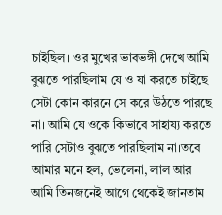চাইছিল। ওর মুখের ভাবভঙ্গী দেখে আমি বুঝতে পারছিলাম যে ও যা করতে চাইছে সেটা কোন কারনে সে করে উঠতে পারছে না। আমি যে ওকে কিভাবে সাহায্য করতে পারি সেটাও বুঝতে পারছিলাম না।তবে আমার মনে হল, ভেলেনা, লাল আর আমি তিনজনেই আগে থেকেই জানতাম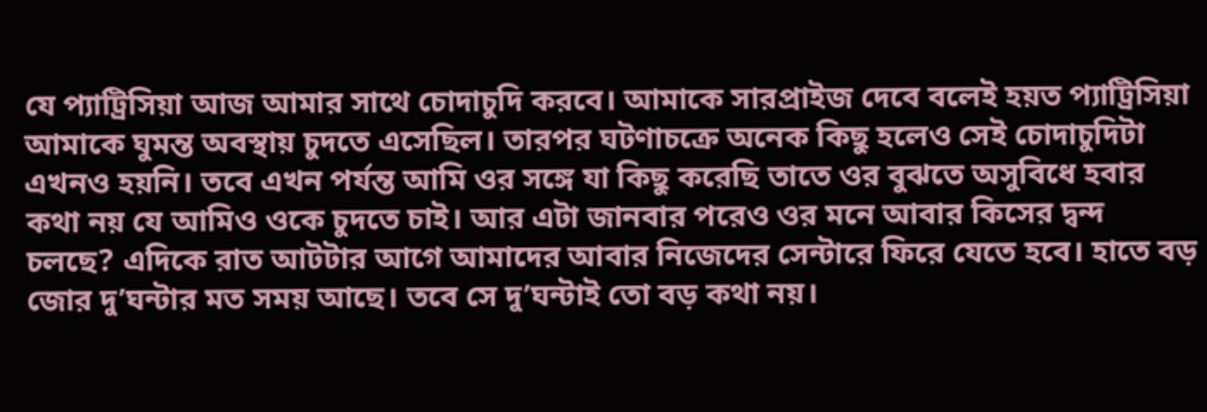যে প্যাট্রিসিয়া আজ আমার সাথে চোদাচুদি করবে। আমাকে সারপ্রাইজ দেবে বলেই হয়ত প্যাট্রিসিয়া আমাকে ঘুমন্ত অবস্থায় চুদতে এসেছিল। তারপর ঘটণাচক্রে অনেক কিছু হলেও সেই চোদাচুদিটা এখনও হয়নি। তবে এখন পর্যন্ত আমি ওর সঙ্গে যা কিছু করেছি তাতে ওর বুঝতে অসুবিধে হবার কথা নয় যে আমিও ওকে চুদতে চাই। আর এটা জানবার পরেও ওর মনে আবার কিসের দ্বন্দ চলছে? এদিকে রাত আটটার আগে আমাদের আবার নিজেদের সেন্টারে ফিরে যেতে হবে। হাতে বড় জোর দু’ঘন্টার মত সময় আছে। তবে সে দু’ঘন্টাই তো বড় কথা নয়।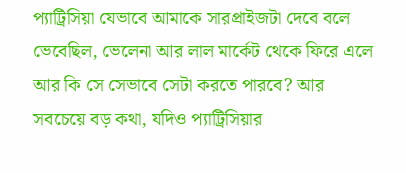প্যাট্রিসিয়া যেভাবে আমাকে সারপ্রাইজটা দেবে বলে ভেবেছিল, ভেলেনা আর লাল মার্কেট থেকে ফিরে এলে আর কি সে সেভাবে সেটা করতে পারবে? আর সবচেয়ে বড় কথা, যদিও প্যাট্রিসিয়ার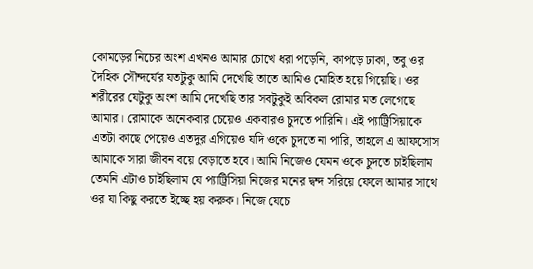কোমড়ের নিচের অংশ এখনও আমার চোখে ধরা পড়েনি, কাপড়ে ঢাকা, তবু ওর দৈহিক সৌন্দর্যের যতটুকু আমি দেখেছি তাতে আমিও মোহিত হয়ে গিয়েছি। ওর শরীরের যেটুকু অংশ আমি দেখেছি তার সবটুকুই অবিকল রোমার মত লেগেছে আমার। রোমাকে অনেকবার চেয়েও একবারও চুদতে পারিনি। এই প্যাট্রিসিয়াকে এতটা কাছে পেয়েও এতদুর এগিয়েও যদি ওকে চুদতে না পারি, তাহলে এ আফসোস আমাকে সারা জীবন বয়ে বেড়াতে হবে। আমি নিজেও যেমন ওকে চুদতে চাইছিলাম তেমনি এটাও চাইছিলাম যে প্যাট্রিসিয়া নিজের মনের দ্বন্দ সরিয়ে ফেলে আমার সাথে ওর যা কিছু করতে ইচ্ছে হয় করুক। নিজে যেচে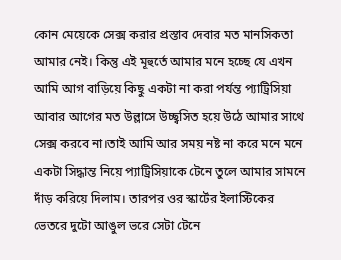কোন মেয়েকে সেক্স করার প্রস্তাব দেবার মত মানসিকতা আমার নেই। কিন্তু এই মূহুর্তে আমার মনে হচ্ছে যে এখন আমি আগ বাড়িয়ে কিছু একটা না করা পর্যন্ত প্যাট্রিসিয়া আবার আগের মত উল্লাসে উচ্ছ্বসিত হয়ে উঠে আমার সাথে সেক্স করবে না।তাই আমি আর সময় নষ্ট না করে মনে মনে একটা সিদ্ধান্ত নিয়ে প্যাট্রিসিয়াকে টেনে তুলে আমার সামনে দাঁড় করিয়ে দিলাম। তারপর ওর স্কার্টের ইলাস্টিকের ভেতরে দুটো আঙুল ভরে সেটা টেনে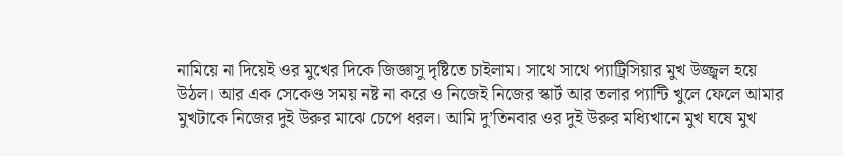নামিয়ে না দিয়েই ওর মুখের দিকে জিজ্ঞাসু দৃষ্টিতে চাইলাম। সাথে সাথে প্যাট্রিসিয়ার মুখ উজ্জ্বল হয়ে উঠল। আর এক সেকেণ্ড সময় নষ্ট না করে ও নিজেই নিজের স্কার্ট আর তলার প্যান্টি খুলে ফেলে আমার মুখটাকে নিজের দুই উরুর মাঝে চেপে ধরল। আমি দু’তিনবার ওর দুই উরুর মধ্যিখানে মুখ ঘষে মুখ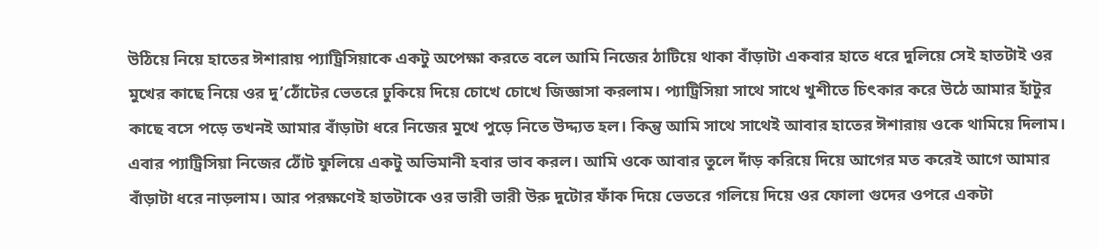উঠিয়ে নিয়ে হাতের ঈশারায় প্যাট্রিসিয়াকে একটু অপেক্ষা করতে বলে আমি নিজের ঠাটিয়ে থাকা বাঁড়াটা একবার হাতে ধরে দুলিয়ে সেই হাতটাই ওর মুখের কাছে নিয়ে ওর দু’ঠোঁটের ভেতরে ঢুকিয়ে দিয়ে চোখে চোখে জিজ্ঞাসা করলাম। প্যাট্রিসিয়া সাথে সাথে খুশীতে চিৎকার করে উঠে আমার হাঁটুর কাছে বসে পড়ে তখনই আমার বাঁড়াটা ধরে নিজের মুখে পুড়ে নিতে উদ্দ্যত হল। কিন্তু আমি সাথে সাথেই আবার হাতের ঈশারায় ওকে থামিয়ে দিলাম। এবার প্যাট্রিসিয়া নিজের ঠোঁট ফুলিয়ে একটু অভিমানী হবার ভাব করল। আমি ওকে আবার তুলে দাঁড় করিয়ে দিয়ে আগের মত করেই আগে আমার বাঁড়াটা ধরে নাড়লাম। আর পরক্ষণেই হাতটাকে ওর ভারী ভারী উরু দুটোর ফাঁক দিয়ে ভেতরে গলিয়ে দিয়ে ওর ফোলা গুদের ওপরে একটা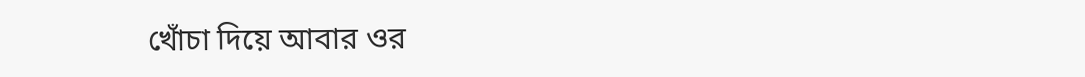খোঁচা দিয়ে আবার ওর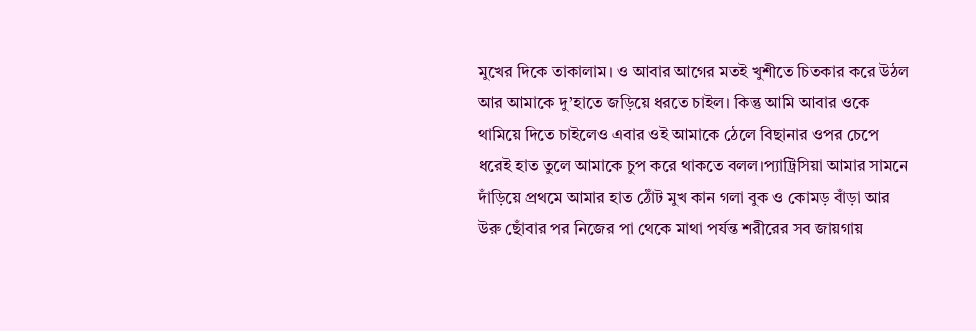মুখের দিকে তাকালাম। ও আবার আগের মতই খুশীতে চিতকার করে উঠল আর আমাকে দু’হাতে জড়িয়ে ধরতে চাইল। কিন্তু আমি আবার ওকে থামিয়ে দিতে চাইলেও এবার ওই আমাকে ঠেলে বিছানার ওপর চেপে ধরেই হাত তুলে আমাকে চুপ করে থাকতে বলল।প্যাট্রিসিয়া আমার সামনে দাঁড়িয়ে প্রথমে আমার হাত ঠোঁট মুখ কান গলা বুক ও কোমড় বাঁড়া আর উরু ছোঁবার পর নিজের পা থেকে মাথা পর্যন্ত শরীরের সব জায়গায়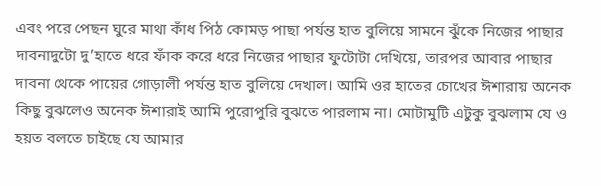এবং পরে পেছন ঘুরে মাথা কাঁধ পিঠ কোমড় পাছা পর্যন্ত হাত বুলিয়ে সামনে ঝুঁকে নিজের পাছার দাবনাদুটো দু’হাতে ধরে ফাঁক করে ধরে নিজের পাছার ফুটোটা দেখিয়ে, তারপর আবার পাছার দাবনা থেকে পায়ের গোড়ালী পর্যন্ত হাত বুলিয়ে দেখাল। আমি ওর হাতের চোখের ঈশারায় অনেক কিছু বুঝলেও অনেক ঈশারাই আমি পুরোপুরি বুঝতে পারলাম না। মোটামুটি এটুকু বুঝলাম যে ও হয়ত বলতে চাইছে যে আমার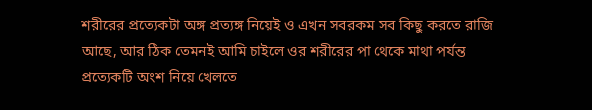শরীরের প্রত্যেকটা অঙ্গ প্রত্যঙ্গ নিয়েই ও এখন সবরকম সব কিছু করতে রাজি আছে, আর ঠিক তেমনই আমি চাইলে ওর শরীরের পা থেকে মাথা পর্যন্ত প্রত্যেকটি অংশ নিয়ে খেলতে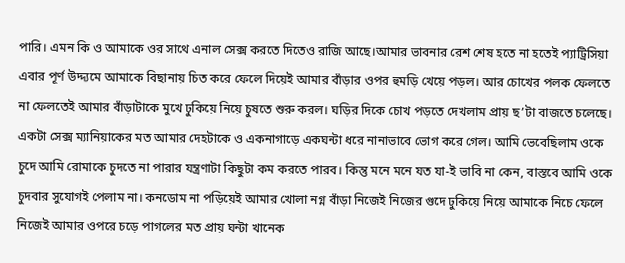পারি। এমন কি ও আমাকে ওর সাথে এনাল সেক্স করতে দিতেও রাজি আছে।আমার ভাবনার রেশ শেষ হতে না হতেই প্যাট্রিসিয়া এবার পূর্ণ উদ্দ্যমে আমাকে বিছানায় চিত করে ফেলে দিয়েই আমার বাঁড়ার ওপর হুমড়ি খেয়ে পড়ল। আর চোখের পলক ফেলতে না ফেলতেই আমার বাঁড়াটাকে মুখে ঢুকিয়ে নিয়ে চুষতে শুরু করল। ঘড়ির দিকে চোখ পড়তে দেখলাম প্রায় ছ’টা বাজতে চলেছে। একটা সেক্স ম্যানিয়াকের মত আমার দেহটাকে ও একনাগাড়ে একঘন্টা ধরে নানাভাবে ভোগ করে গেল। আমি ভেবেছিলাম ওকে চুদে আমি রোমাকে চুদতে না পারার যন্ত্রণাটা কিছুটা কম করতে পারব। কিন্তু মনে মনে যত যা-ই ভাবি না কেন, বাস্তবে আমি ওকে চুদবার সুযোগই পেলাম না। কনডোম না পড়িয়েই আমার খোলা নগ্ন বাঁড়া নিজেই নিজের গুদে ঢুকিয়ে নিয়ে আমাকে নিচে ফেলে নিজেই আমার ওপরে চড়ে পাগলের মত প্রায় ঘন্টা খানেক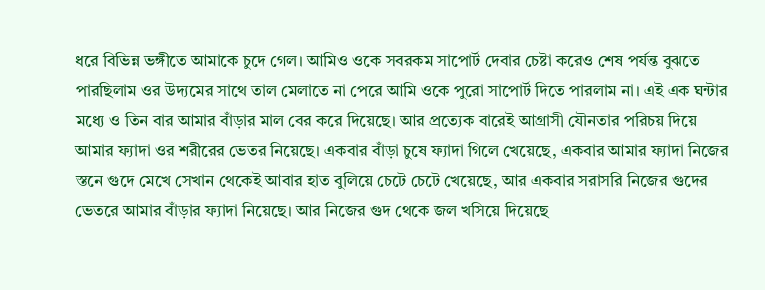ধরে বিভিন্ন ভঙ্গীতে আমাকে চুদে গেল। আমিও ওকে সবরকম সাপোর্ট দেবার চেষ্টা করেও শেষ পর্যন্ত বুঝতে পারছিলাম ওর উদ্যমের সাথে তাল মেলাতে না পেরে আমি ওকে পুরো সাপোর্ট দিতে পারলাম না। এই এক ঘন্টার মধ্যে ও তিন বার আমার বাঁড়ার মাল বের করে দিয়েছে। আর প্রত্যেক বারেই আগ্রাসী যৌনতার পরিচয় দিয়ে আমার ফ্যাদা ওর শরীরের ভেতর নিয়েছে। একবার বাঁড়া চুষে ফ্যাদা গিলে খেয়েছে, একবার আমার ফ্যাদা নিজের স্তনে গুদে মেখে সেখান থেকেই আবার হাত বুলিয়ে চেটে চেটে খেয়েছে, আর একবার সরাসরি নিজের গুদের ভেতরে আমার বাঁড়ার ফ্যাদা নিয়েছে। আর নিজের গুদ থেকে জল খসিয়ে দিয়েছে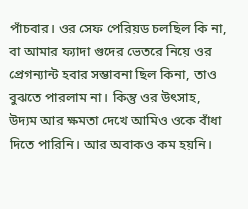পাঁচবার। ওর সেফ পেরিয়ড চলছিল কি না, বা আমার ফ্যাদা গুদের ভেতরে নিয়ে ওর প্রেগন্যান্ট হবার সম্ভাবনা ছিল কিনা, তাও বুঝতে পারলাম না। কিন্তু ওর উৎসাহ, উদ্যম আর ক্ষমতা দেখে আমিও ওকে বাঁধা দিতে পারিনি। আর অবাকও কম হয়নি।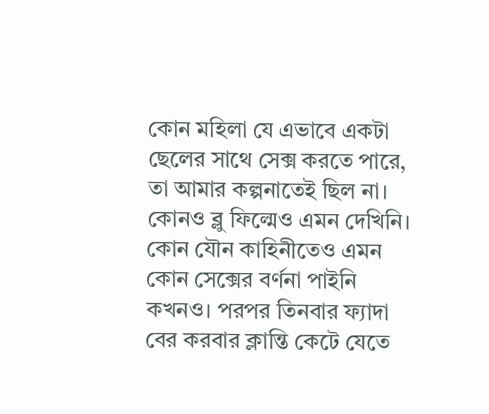কোন মহিলা যে এভাবে একটা ছেলের সাথে সেক্স করতে পারে, তা আমার কল্পনাতেই ছিল না। কোনও ব্লু ফিল্মেও এমন দেখিনি। কোন যৌন কাহিনীতেও এমন কোন সেক্সের বর্ণনা পাইনি কখনও। পরপর তিনবার ফ্যাদা বের করবার ক্লান্তি কেটে যেতে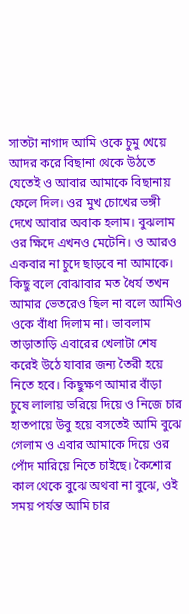সাতটা নাগাদ আমি ওকে চুমু খেয়ে আদর করে বিছানা থেকে উঠতে যেতেই ও আবার আমাকে বিছানায় ফেলে দিল। ওর মুখ চোখের ভঙ্গী দেখে আবার অবাক হলাম। বুঝলাম ওর ক্ষিদে এখনও মেটেনি। ও আরও একবার না চুদে ছাড়বে না আমাকে। কিছু বলে বোঝাবার মত ধৈর্য তখন আমার ভেতরেও ছিল না বলে আমিও ওকে বাঁধা দিলাম না। ভাবলাম তাড়াতাড়ি এবারের খেলাটা শেষ করেই উঠে যাবার জন্য তৈরী হয়ে নিতে হবে। কিছুক্ষণ আমার বাঁড়া চুষে লালায় ভরিয়ে দিয়ে ও নিজে চার হাতপায়ে উবু হয়ে বসতেই আমি বুঝে গেলাম ও এবার আমাকে দিয়ে ওর পোঁদ মারিয়ে নিতে চাইছে। কৈশোর কাল থেকে বুঝে অথবা না বুঝে, ওই সময় পর্যন্ত আমি চার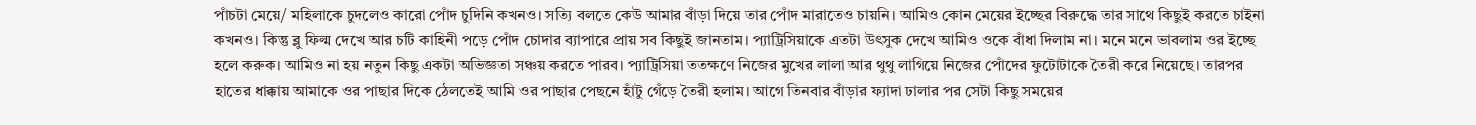পাঁচটা মেয়ে/ মহিলাকে চুদলেও কারো পোঁদ চুদিনি কখনও। সত্যি বলতে কেউ আমার বাঁড়া দিয়ে তার পোঁদ মারাতেও চায়নি। আমিও কোন মেয়ের ইচ্ছের বিরুদ্ধে তার সাথে কিছুই করতে চাইনা কখনও। কিন্তু ব্লু ফিল্ম দেখে আর চটি কাহিনী পড়ে পোঁদ চোদার ব্যাপারে প্রায় সব কিছুই জানতাম। প্যাট্রিসিয়াকে এতটা উৎসুক দেখে আমিও ওকে বাঁধা দিলাম না। মনে মনে ভাবলাম ওর ইচ্ছে হলে করুক। আমিও না হয় নতুন কিছু একটা অভিজ্ঞতা সঞ্চয় করতে পারব। প্যাট্রিসিয়া ততক্ষণে নিজের মুখের লালা আর থুথু লাগিয়ে নিজের পোঁদের ফুটোটাকে তৈরী করে নিয়েছে। তারপর হাতের ধাক্কায় আমাকে ওর পাছার দিকে ঠেলতেই আমি ওর পাছার পেছনে হাঁটু গেঁড়ে তৈরী হলাম। আগে তিনবার বাঁড়ার ফ্যাদা ঢালার পর সেটা কিছু সময়ের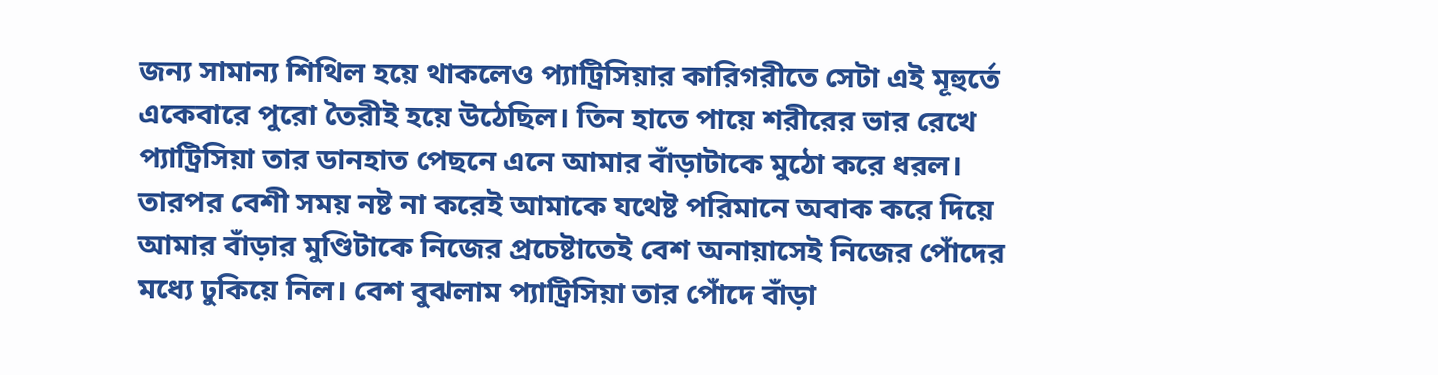জন্য সামান্য শিথিল হয়ে থাকলেও প্যাট্রিসিয়ার কারিগরীতে সেটা এই মূহুর্তে একেবারে পুরো তৈরীই হয়ে উঠেছিল। তিন হাতে পায়ে শরীরের ভার রেখে প্যাট্রিসিয়া তার ডানহাত পেছনে এনে আমার বাঁড়াটাকে মুঠো করে ধরল। তারপর বেশী সময় নষ্ট না করেই আমাকে যথেষ্ট পরিমানে অবাক করে দিয়ে আমার বাঁড়ার মুণ্ডিটাকে নিজের প্রচেষ্টাতেই বেশ অনায়াসেই নিজের পোঁদের মধ্যে ঢুকিয়ে নিল। বেশ বুঝলাম প্যাট্রিসিয়া তার পোঁদে বাঁড়া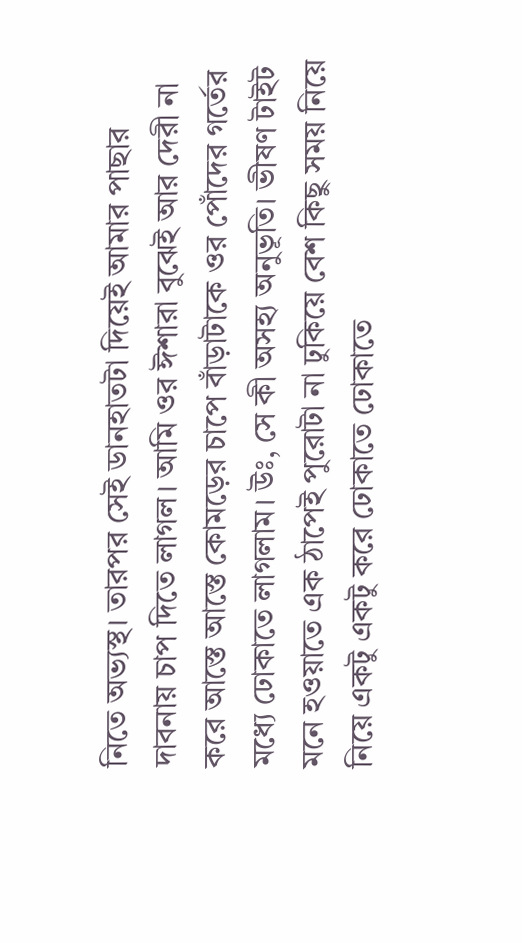নিতে অভ্যস্থ। তারপর সেই ডানহাতটা দিয়েই আমার পাছার দাবনায় চাপ দিতে লাগল। আমি ওর ঈশারা বুঝেই আর দেরী না করে আস্তে আস্তে কোমড়ের চাপে বাঁড়াটাকে ওর পোঁদের গর্তের মধ্যে ঢোকাতে লাগলাম। উঃ, সে কী অসহ্য অনুভূতি। ভীষণ টাইট মনে হওয়াতে এক ঠাপেই পুরোটা না ঢুকিয়ে বেশ কিছু সময় নিয়ে নিয়ে একটু একটু করে ঢোকাতে ঢোকাতে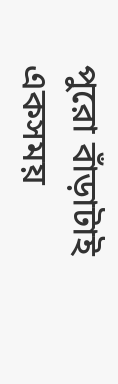পুরো বাঁড়াটাই একসময়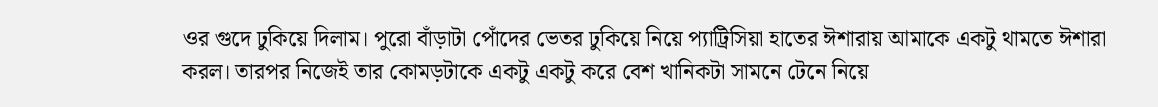ওর গুদে ঢুকিয়ে দিলাম। পুরো বাঁড়াটা পোঁদের ভেতর ঢুকিয়ে নিয়ে প্যাট্রিসিয়া হাতের ঈশারায় আমাকে একটু থামতে ঈশারা করল। তারপর নিজেই তার কোমড়টাকে একটু একটু করে বেশ খানিকটা সামনে টেনে নিয়ে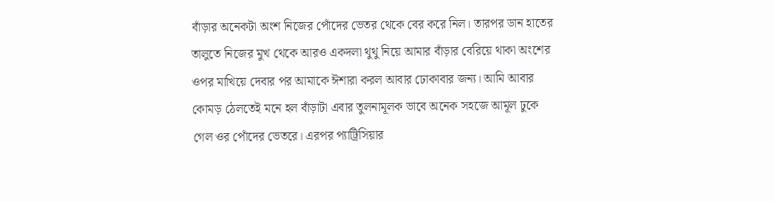বাঁড়ার অনেকটা অংশ নিজের পোঁদের ভেতর থেকে বের করে নিল। তারপর ডান হাতের তালুতে নিজের মুখ থেকে আরও একদলা থুথু নিয়ে আমার বাঁড়ার বেরিয়ে থাকা অংশের ওপর মাখিয়ে দেবার পর আমাকে ঈশারা করল আবার ঢোকাবার জন্য। আমি আবার কোমড় ঠেলতেই মনে হল বাঁড়াটা এবার তুলনামূলক ভাবে অনেক সহজে আমূল ঢুকে গেল ওর পোঁদের ভেতরে। এরপর প্যাট্রিসিয়ার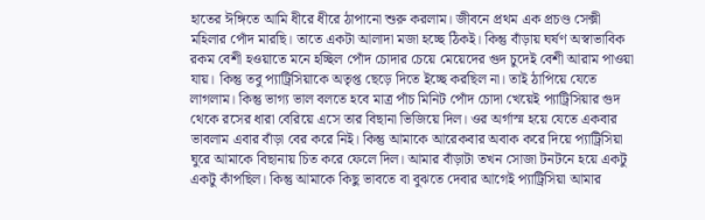হাতের ঈঙ্গিতে আমি ধীরে ধীরে ঠাপানো শুরু করলাম। জীবনে প্রথম এক প্রচণ্ড সেক্সী মহিলার পোঁদ মারছি। তাতে একটা আলাদা মজা হচ্ছে ঠিকই। কিন্তু বাঁড়ায় ঘর্ষণ অস্বাভাবিক রকম বেশী হওয়াতে মনে হচ্ছিল পোঁদ চোদার চেয়ে মেয়েদের গুদ চুদেই বেশী আরাম পাওয়া যায়। কিন্তু তবু প্যাট্রিসিয়াকে অতৃপ্ত ছেড়ে দিতে ইচ্ছে করছিল না। তাই ঠাপিয়ে যেতে লাগলাম। কিন্তু ভাগ্য ভাল বলতে হবে মাত্র পাঁচ মিনিট পোঁদ চোদা খেয়েই প্যাট্রিসিয়ার গুদ থেকে রসের ধারা বেরিয়ে এসে তার বিছানা ভিজিয়ে দিল। ওর অর্গাস্ম হয়ে যেতে একবার ভাবলাম এবার বাঁড়া বের করে নিই। কিন্তু আমাকে আরেকবার অবাক করে দিয়ে প্যাট্রিসিয়া ঘুরে আমাকে বিছানায় চিত করে ফেলে দিল। আমার বাঁড়াটা তখন সোজা টনটনে হয়ে একটু একটু কাঁপছিল। কিন্তু আমাকে কিছু ভাবতে বা বুঝতে দেবার আগেই প্যাট্রিসিয়া আমার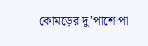কোমড়ের দু’পাশে পা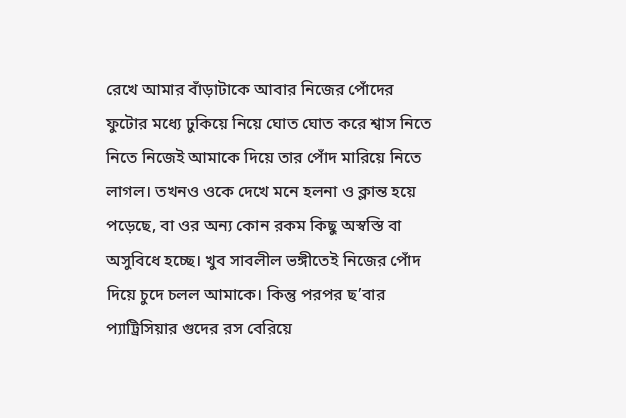রেখে আমার বাঁড়াটাকে আবার নিজের পোঁদের ফুটোর মধ্যে ঢুকিয়ে নিয়ে ঘোত ঘোত করে শ্বাস নিতে নিতে নিজেই আমাকে দিয়ে তার পোঁদ মারিয়ে নিতে লাগল। তখনও ওকে দেখে মনে হলনা ও ক্লান্ত হয়ে পড়েছে, বা ওর অন্য কোন রকম কিছু অস্বস্তি বা অসুবিধে হচ্ছে। খুব সাবলীল ভঙ্গীতেই নিজের পোঁদ দিয়ে চুদে চলল আমাকে। কিন্তু পরপর ছ’বার প্যাট্রিসিয়ার গুদের রস বেরিয়ে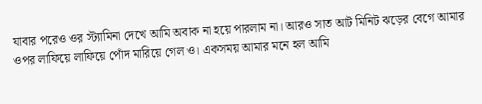যাবার পরেও ওর স্ট্যামিনা দেখে আমি অবাক না হয়ে পারলাম না। আরও সাত আট মিনিট ঝড়ের বেগে আমার ওপর লাফিয়ে লাফিয়ে পোঁদ মারিয়ে গেল ও। একসময় আমার মনে হল আমি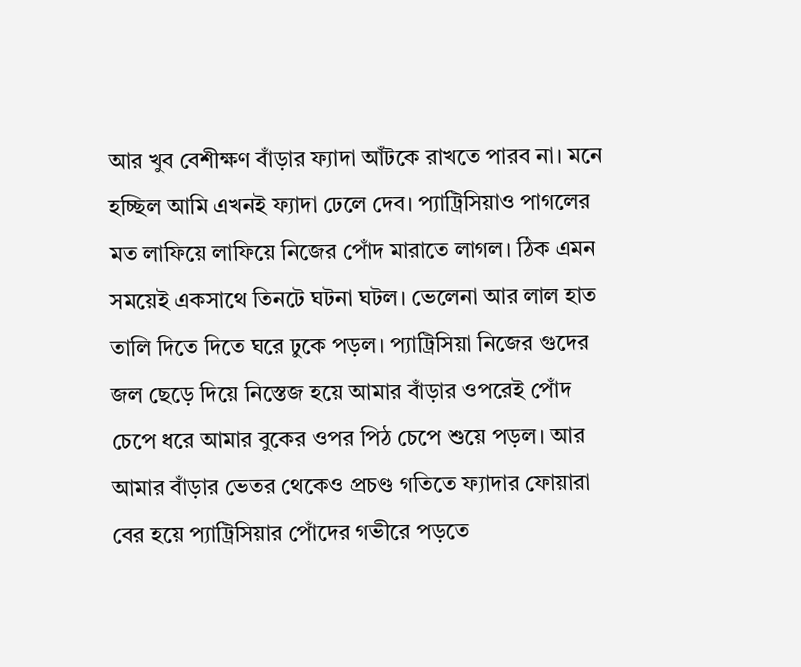আর খুব বেশীক্ষণ বাঁড়ার ফ্যাদা আঁটকে রাখতে পারব না। মনে হচ্ছিল আমি এখনই ফ্যাদা ঢেলে দেব। প্যাট্রিসিয়াও পাগলের মত লাফিয়ে লাফিয়ে নিজের পোঁদ মারাতে লাগল। ঠিক এমন সময়েই একসাথে তিনটে ঘটনা ঘটল। ভেলেনা আর লাল হাত তালি দিতে দিতে ঘরে ঢুকে পড়ল। প্যাট্রিসিয়া নিজের গুদের জল ছেড়ে দিয়ে নিস্তেজ হয়ে আমার বাঁড়ার ওপরেই পোঁদ চেপে ধরে আমার বুকের ওপর পিঠ চেপে শুয়ে পড়ল। আর আমার বাঁড়ার ভেতর থেকেও প্রচণ্ড গতিতে ফ্যাদার ফোয়ারা বের হয়ে প্যাট্রিসিয়ার পোঁদের গভীরে পড়তে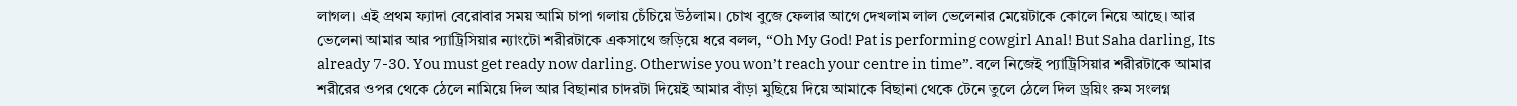লাগল। এই প্রথম ফ্যাদা বেরোবার সময় আমি চাপা গলায় চেঁচিয়ে উঠলাম। চোখ বুজে ফেলার আগে দেখলাম লাল ভেলেনার মেয়েটাকে কোলে নিয়ে আছে। আর ভেলেনা আমার আর প্যাট্রিসিয়ার ন্যাংটো শরীরটাকে একসাথে জড়িয়ে ধরে বলল, “Oh My God! Pat is performing cowgirl Anal! But Saha darling, Its already 7-30. You must get ready now darling. Otherwise you won’t reach your centre in time”. বলে নিজেই প্যাট্রিসিয়ার শরীরটাকে আমার শরীরের ওপর থেকে ঠেলে নামিয়ে দিল আর বিছানার চাদরটা দিয়েই আমার বাঁড়া মুছিয়ে দিয়ে আমাকে বিছানা থেকে টেনে তুলে ঠেলে দিল ড্রয়িং রুম সংলগ্ন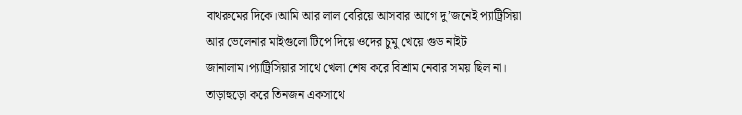বাথরুমের দিকে।আমি আর লাল বেরিয়ে আসবার আগে দু’জনেই প্যাট্রিসিয়া আর ভেলেনার মাইগুলো টিপে দিয়ে ওদের চুমু খেয়ে গুড নাইট জানালাম।প্যাট্রিসিয়ার সাথে খেলা শেষ করে বিশ্রাম নেবার সময় ছিল না। তাড়াহুড়ো করে তিনজন একসাথে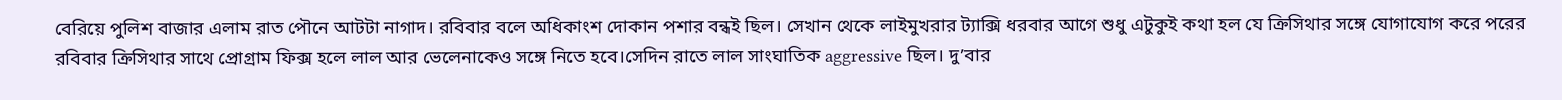বেরিয়ে পুলিশ বাজার এলাম রাত পৌনে আটটা নাগাদ। রবিবার বলে অধিকাংশ দোকান পশার বন্ধই ছিল। সেখান থেকে লাইমুখরার ট্যাক্সি ধরবার আগে শুধু এটুকুই কথা হল যে ক্রিসিথার সঙ্গে যোগাযোগ করে পরের রবিবার ক্রিসিথার সাথে প্রোগ্রাম ফিক্স হলে লাল আর ভেলেনাকেও সঙ্গে নিতে হবে।সেদিন রাতে লাল সাংঘাতিক aggressive ছিল। দু’বার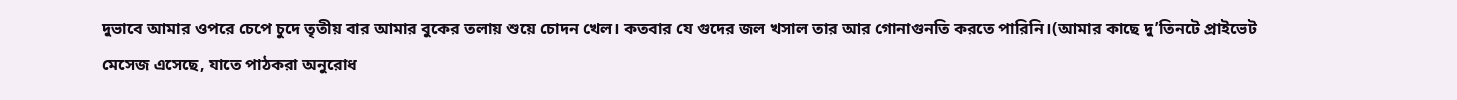দুভাবে আমার ওপরে চেপে চুদে তৃতীয় বার আমার বুকের তলায় শুয়ে চোদন খেল। কতবার যে গুদের জল খসাল তার আর গোনাগুনতি করতে পারিনি।(আমার কাছে দু’তিনটে প্রাইভেট মেসেজ এসেছে, যাতে পাঠকরা অনুরোধ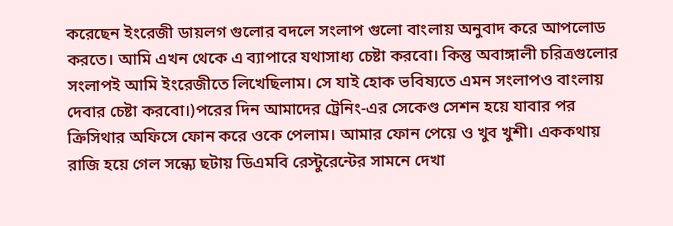করেছেন ইংরেজী ডায়লগ গুলোর বদলে সংলাপ গুলো বাংলায় অনুবাদ করে আপলোড করতে। আমি এখন থেকে এ ব্যাপারে যথাসাধ্য চেষ্টা করবো। কিন্তু অবাঙ্গালী চরিত্রগুলোর সংলাপই আমি ইংরেজীতে লিখেছিলাম। সে যাই হোক ভবিষ্যতে এমন সংলাপও বাংলায় দেবার চেষ্টা করবো।)পরের দিন আমাদের ট্রেনিং-এর সেকেণ্ড সেশন হয়ে যাবার পর ক্রিসিথার অফিসে ফোন করে ওকে পেলাম। আমার ফোন পেয়ে ও খুব খুশী। এককথায় রাজি হয়ে গেল সন্ধ্যে ছটায় ডিএমবি রেস্টুরেন্টের সামনে দেখা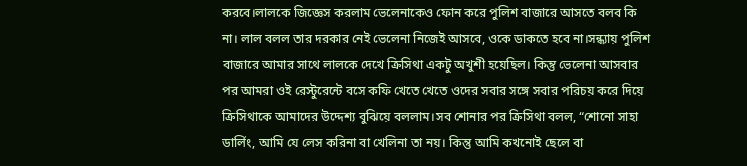করবে।লালকে জিজ্ঞেস করলাম ভেলেনাকেও ফোন করে পুলিশ বাজারে আসতে বলব কি না। লাল বলল তার দরকার নেই ভেলেনা নিজেই আসবে, ওকে ডাকতে হবে না।সন্ধ্যায় পুলিশ বাজারে আমার সাথে লালকে দেখে ক্রিসিথা একটু অখুশী হয়েছিল। কিন্তু ভেলেনা আসবার পর আমরা ওই রেস্টুরেন্টে বসে কফি খেতে খেতে ওদের সবার সঙ্গে সবার পরিচয় করে দিয়ে ক্রিসিথাকে আমাদের উদ্দেশ্য বুঝিয়ে বললাম।সব শোনার পর ক্রিসিথা বলল, “শোনো সাহা ডার্লিং, আমি যে লেস করিনা বা খেলিনা তা নয়। কিন্তু আমি কখনোই ছেলে বা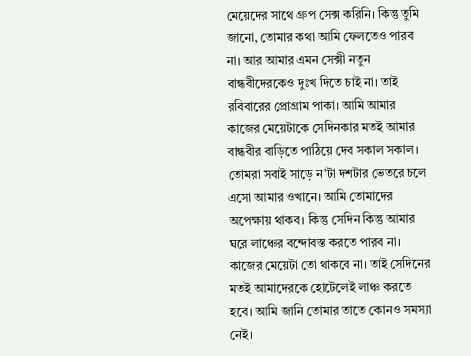মেয়েদের সাথে গ্রুপ সেক্স করিনি। কিন্তু তুমি জানো, তোমার কথা আমি ফেলতেও পারব না। আর আমার এমন সেক্সী নতুন বান্ধবীদেরকেও দুঃখ দিতে চাই না। তাই রবিবারের প্রোগ্রাম পাকা। আমি আমার কাজের মেয়েটাকে সেদিনকার মতই আমার বান্ধবীর বাড়িতে পাঠিয়ে দেব সকাল সকাল। তোমরা সবাই সাড়ে ন’টা দশটার ভেতরে চলে এসো আমার ওখানে। আমি তোমাদের অপেক্ষায় থাকব। কিন্তু সেদিন কিন্তু আমার ঘরে লাঞ্চের বন্দোবস্ত করতে পারব না। কাজের মেয়েটা তো থাকবে না। তাই সেদিনের মতই আমাদেরকে হোটেলেই লাঞ্চ করতে হবে। আমি জানি তোমার তাতে কোনও সমস্যা নেই।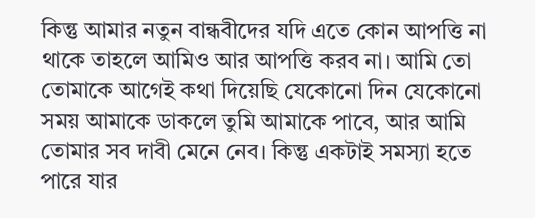কিন্তু আমার নতুন বান্ধবীদের যদি এতে কোন আপত্তি না থাকে তাহলে আমিও আর আপত্তি করব না। আমি তো তোমাকে আগেই কথা দিয়েছি যেকোনো দিন যেকোনো সময় আমাকে ডাকলে তুমি আমাকে পাবে, আর আমি তোমার সব দাবী মেনে নেব। কিন্তু একটাই সমস্যা হতে পারে যার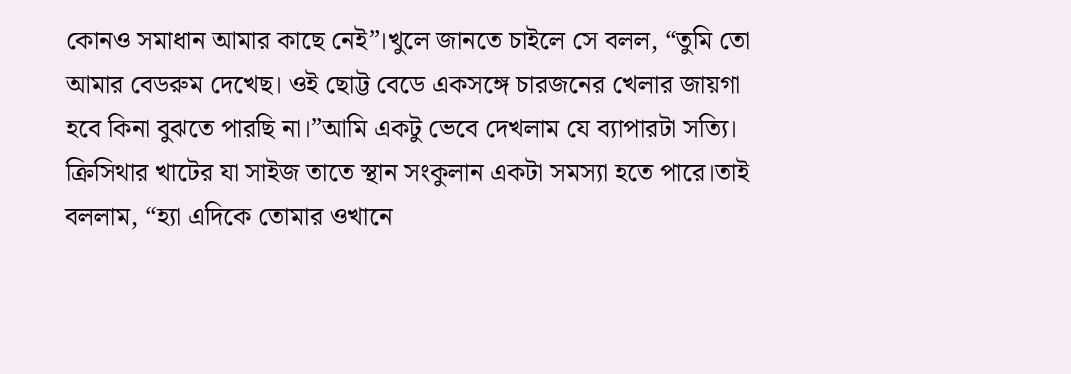কোনও সমাধান আমার কাছে নেই”।খুলে জানতে চাইলে সে বলল, “তুমি তো আমার বেডরুম দেখেছ। ওই ছোট্ট বেডে একসঙ্গে চারজনের খেলার জায়গা হবে কিনা বুঝতে পারছি না।”আমি একটু ভেবে দেখলাম যে ব্যাপারটা সত্যি। ক্রিসিথার খাটের যা সাইজ তাতে স্থান সংকুলান একটা সমস্যা হতে পারে।তাই বললাম, “হ্যা এদিকে তোমার ওখানে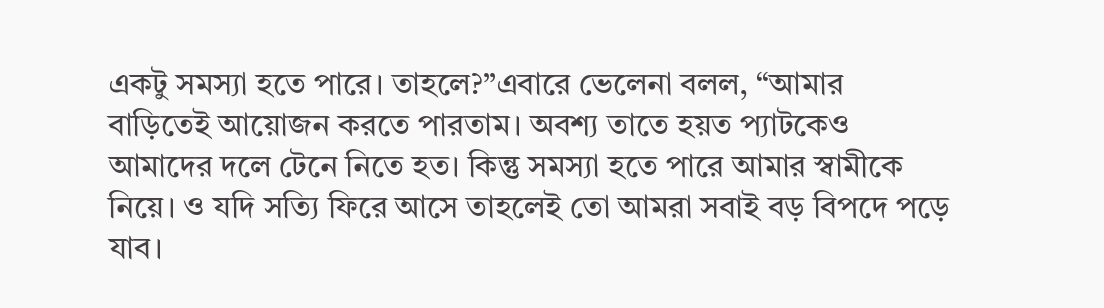একটু সমস্যা হতে পারে। তাহলে?”এবারে ভেলেনা বলল, “আমার বাড়িতেই আয়োজন করতে পারতাম। অবশ্য তাতে হয়ত প্যাটকেও আমাদের দলে টেনে নিতে হত। কিন্তু সমস্যা হতে পারে আমার স্বামীকে নিয়ে। ও যদি সত্যি ফিরে আসে তাহলেই তো আমরা সবাই বড় বিপদে পড়ে যাব।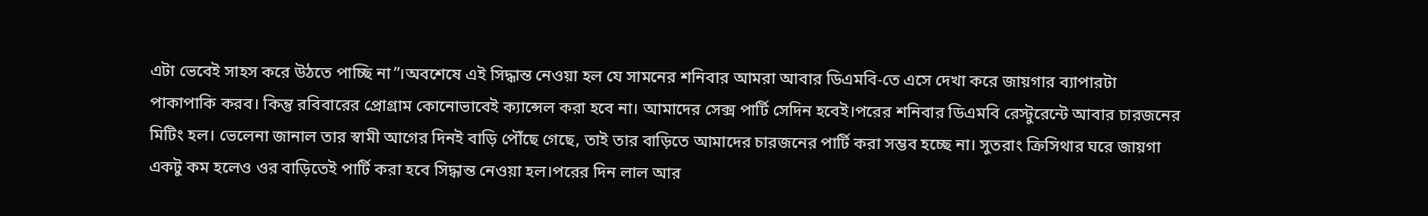এটা ভেবেই সাহস করে উঠতে পাচ্ছি না”।অবশেষে এই সিদ্ধান্ত নেওয়া হল যে সামনের শনিবার আমরা আবার ডিএমবি-তে এসে দেখা করে জায়গার ব্যাপারটা পাকাপাকি করব। কিন্তু রবিবারের প্রোগ্রাম কোনোভাবেই ক্যান্সেল করা হবে না। আমাদের সেক্স পার্টি সেদিন হবেই।পরের শনিবার ডিএমবি রেস্টুরেন্টে আবার চারজনের মিটিং হল। ভেলেনা জানাল তার স্বামী আগের দিনই বাড়ি পৌঁছে গেছে, তাই তার বাড়িতে আমাদের চারজনের পার্টি করা সম্ভব হচ্ছে না। সুতরাং ক্রিসিথার ঘরে জায়গা একটু কম হলেও ওর বাড়িতেই পার্টি করা হবে সিদ্ধান্ত নেওয়া হল।পরের দিন লাল আর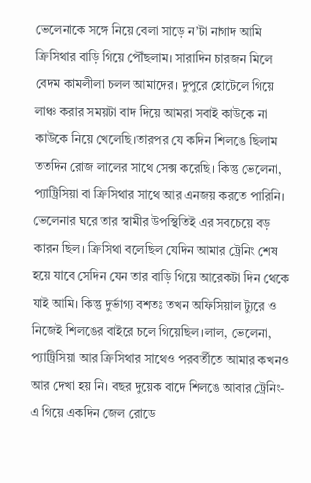ভেলেনাকে সঙ্গে নিয়ে বেলা সাড়ে ন’টা নাগাদ আমি ক্রিসিথার বাড়ি গিয়ে পৌঁছলাম। সারাদিন চারজন মিলে বেদম কামলীলা চলল আমাদের। দুপুরে হোটেলে গিয়ে লাঞ্চ করার সময়টা বাদ দিয়ে আমরা সবাই কাউকে না কাউকে নিয়ে খেলেছি।তারপর যে কদিন শিলঙে ছিলাম ততদিন রোজ লালের সাথে সেক্স করেছি। কিন্তু ভেলেনা, প্যাট্রিসিয়া বা ক্রিসিথার সাথে আর এনজয় করতে পারিনি। ভেলেনার ঘরে তার স্বামীর উপস্থিতিই এর সবচেয়ে বড় কারন ছিল। ক্রিসিথা বলেছিল যেদিন আমার ট্রেনিং শেষ হয়ে যাবে সেদিন যেন তার বাড়ি গিয়ে আরেকটা দিন থেকে যাই আমি। কিন্তু দুর্ভাগ্য বশতঃ তখন অফিসিয়াল ট্যুরে ও নিজেই শিলঙের বাইরে চলে গিয়েছিল।লাল, ভেলেনা, প্যাট্রিসিয়া আর ক্রিসিথার সাথেও পরবর্তীতে আমার কখনও আর দেখা হয় নি। বছর দুয়েক বাদে শিলঙে আবার ট্রেনিং-এ গিয়ে একদিন জেল রোডে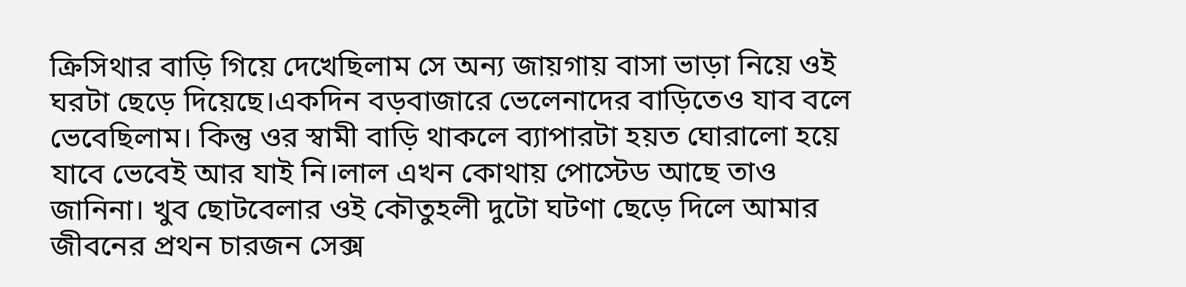ক্রিসিথার বাড়ি গিয়ে দেখেছিলাম সে অন্য জায়গায় বাসা ভাড়া নিয়ে ওই ঘরটা ছেড়ে দিয়েছে।একদিন বড়বাজারে ভেলেনাদের বাড়িতেও যাব বলে ভেবেছিলাম। কিন্তু ওর স্বামী বাড়ি থাকলে ব্যাপারটা হয়ত ঘোরালো হয়ে যাবে ভেবেই আর যাই নি।লাল এখন কোথায় পোস্টেড আছে তাও জানিনা। খুব ছোটবেলার ওই কৌতুহলী দুটো ঘটণা ছেড়ে দিলে আমার জীবনের প্রথন চারজন সেক্স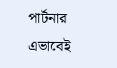পার্টনার এভাবেই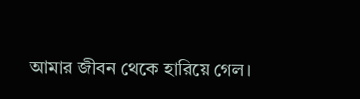আমার জীবন থেকে হারিয়ে গেল।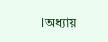।অধ্যায়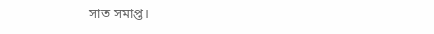সাত সমাপ্ত।